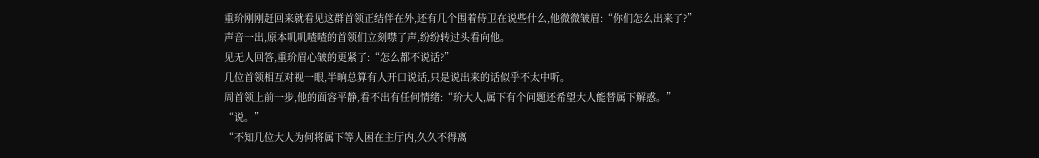重玠刚刚赶回来就看见这群首领正结伴在外,还有几个围着侍卫在说些什么,他微微皱眉:“你们怎么出来了?”
声音一出,原本叽叽喳喳的首领们立刻噤了声,纷纷转过头看向他。
见无人回答,重玠眉心皱的更紧了:“怎么都不说话?”
几位首领相互对视一眼,半晌总算有人开口说话,只是说出来的话似乎不太中听。
周首领上前一步,他的面容平静,看不出有任何情绪:“玠大人,属下有个问题还希望大人能替属下解惑。”
“说。”
“不知几位大人为何将属下等人困在主厅内,久久不得离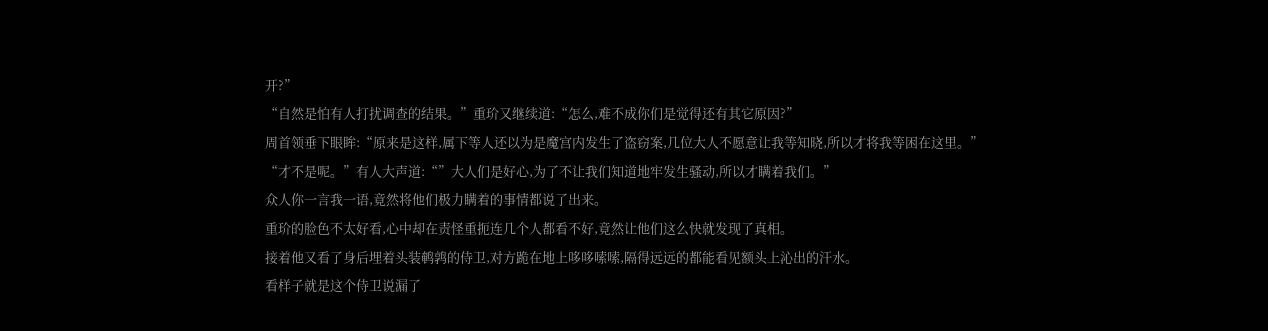开?”
“自然是怕有人打扰调查的结果。”重玠又继续道:“怎么,难不成你们是觉得还有其它原因?”
周首领垂下眼眸:“原来是这样,属下等人还以为是魔宫内发生了盗窃案,几位大人不愿意让我等知晓,所以才将我等困在这里。”
“才不是呢。”有人大声道:“”大人们是好心,为了不让我们知道地牢发生骚动,所以才瞒着我们。”
众人你一言我一语,竟然将他们极力瞒着的事情都说了出来。
重玠的脸色不太好看,心中却在责怪重扼连几个人都看不好,竟然让他们这么快就发现了真相。
接着他又看了身后埋着头装鹌鹑的侍卫,对方跪在地上哆哆嗦嗦,隔得远远的都能看见额头上沁出的汗水。
看样子就是这个侍卫说漏了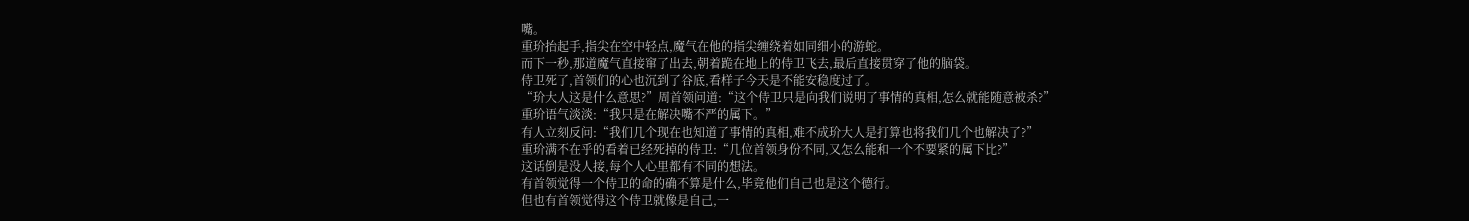嘴。
重玠抬起手,指尖在空中轻点,魔气在他的指尖缠绕着如同细小的游蛇。
而下一秒,那道魔气直接窜了出去,朝着跪在地上的侍卫飞去,最后直接贯穿了他的脑袋。
侍卫死了,首领们的心也沉到了谷底,看样子今天是不能安稳度过了。
“玠大人这是什么意思?”周首领问道:“这个侍卫只是向我们说明了事情的真相,怎么就能随意被杀?”
重玠语气淡淡:“我只是在解决嘴不严的属下。”
有人立刻反问:“我们几个现在也知道了事情的真相,难不成玠大人是打算也将我们几个也解决了?”
重玠满不在乎的看着已经死掉的侍卫:“几位首领身份不同,又怎么能和一个不要紧的属下比?”
这话倒是没人接,每个人心里都有不同的想法。
有首领觉得一个侍卫的命的确不算是什么,毕竟他们自己也是这个德行。
但也有首领觉得这个侍卫就像是自己,一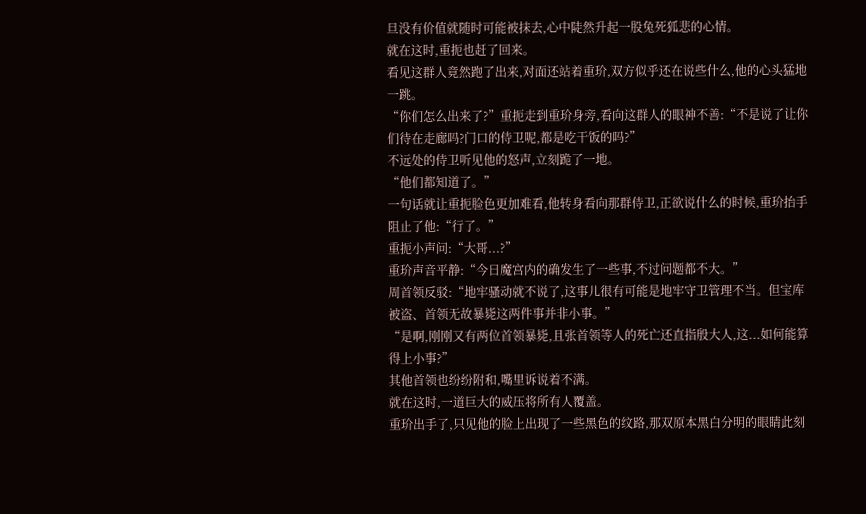旦没有价值就随时可能被抹去,心中陡然升起一股兔死狐悲的心情。
就在这时,重扼也赶了回来。
看见这群人竟然跑了出来,对面还站着重玠,双方似乎还在说些什么,他的心头猛地一跳。
“你们怎么出来了?”重扼走到重玠身旁,看向这群人的眼神不善:“不是说了让你们待在走廊吗?门口的侍卫呢,都是吃干饭的吗?”
不远处的侍卫听见他的怒声,立刻跪了一地。
“他们都知道了。”
一句话就让重扼脸色更加难看,他转身看向那群侍卫,正欲说什么的时候,重玠抬手阻止了他:“行了。”
重扼小声问:“大哥...?”
重玠声音平静:“今日魔宫内的确发生了一些事,不过问题都不大。”
周首领反驳:“地牢骚动就不说了,这事儿很有可能是地牢守卫管理不当。但宝库被盗、首领无故暴毙这两件事并非小事。”
“是啊,刚刚又有两位首领暴毙,且张首领等人的死亡还直指殷大人,这...如何能算得上小事?”
其他首领也纷纷附和,嘴里诉说着不满。
就在这时,一道巨大的威压将所有人覆盖。
重玠出手了,只见他的脸上出现了一些黑色的纹路,那双原本黑白分明的眼睛此刻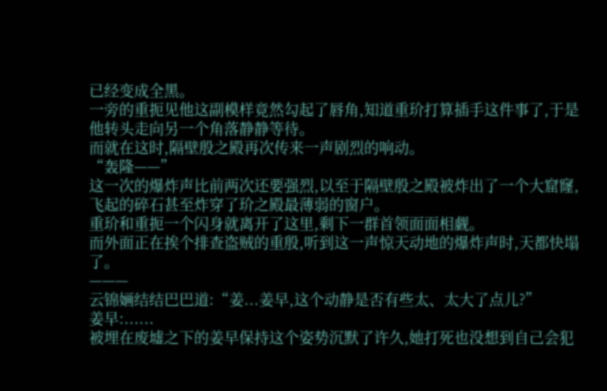已经变成全黑。
一旁的重扼见他这副模样竟然勾起了唇角,知道重玠打算插手这件事了,于是他转头走向另一个角落静静等待。
而就在这时,隔壁殷之殿再次传来一声剧烈的响动。
“轰隆——”
这一次的爆炸声比前两次还要强烈,以至于隔壁殷之殿被炸出了一个大窟窿,飞起的碎石甚至炸穿了玠之殿最薄弱的窗户。
重玠和重扼一个闪身就离开了这里,剩下一群首领面面相觑。
而外面正在挨个排查盗贼的重殷,听到这一声惊天动地的爆炸声时,天都快塌了。
———
云锦婳结结巴巴道:“姜...姜早,这个动静是否有些太、太大了点儿?”
姜早:......
被埋在废墟之下的姜早保持这个姿势沉默了许久,她打死也没想到自己会犯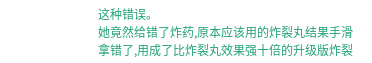这种错误。
她竟然给错了炸药,原本应该用的炸裂丸结果手滑拿错了,用成了比炸裂丸效果强十倍的升级版炸裂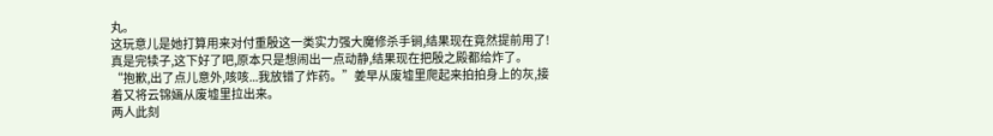丸。
这玩意儿是她打算用来对付重殷这一类实力强大魔修杀手锏,结果现在竟然提前用了!
真是完犊子,这下好了吧,原本只是想闹出一点动静,结果现在把殷之殿都给炸了。
“抱歉,出了点儿意外,咳咳...我放错了炸药。”姜早从废墟里爬起来拍拍身上的灰,接着又将云锦婳从废墟里拉出来。
两人此刻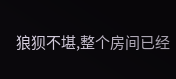狼狈不堪,整个房间已经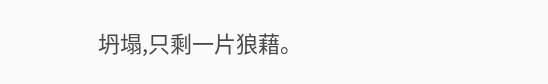坍塌,只剩一片狼藉。